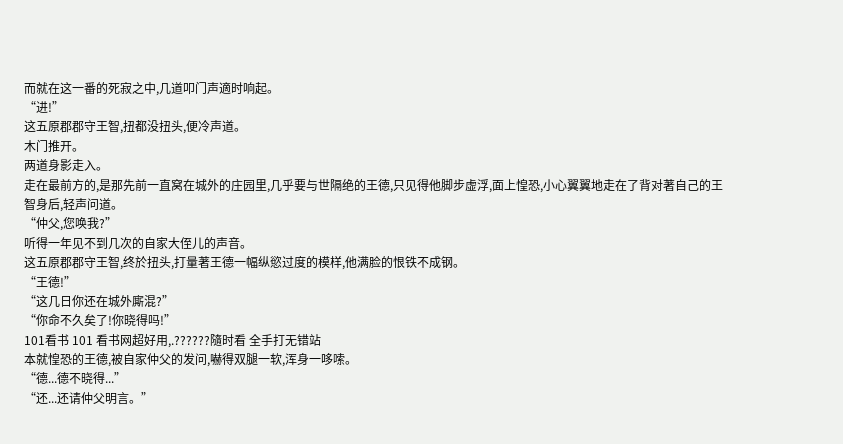而就在这一番的死寂之中,几道叩门声適时响起。
“进!”
这五原郡郡守王智,扭都没扭头,便冷声道。
木门推开。
两道身影走入。
走在最前方的,是那先前一直窝在城外的庄园里,几乎要与世隔绝的王德,只见得他脚步虚浮,面上惶恐,小心翼翼地走在了背对著自己的王智身后,轻声问道。
“仲父,您唤我?”
听得一年见不到几次的自家大侄儿的声音。
这五原郡郡守王智,终於扭头,打量著王德一幅纵慾过度的模样,他满脸的恨铁不成钢。
“王德!”
“这几日你还在城外廝混?”
“你命不久矣了!你晓得吗!”
101看书 101 看书网超好用,.??????隨时看 全手打无错站
本就惶恐的王德,被自家仲父的发问,嚇得双腿一软,浑身一哆嗦。
“德...德不晓得...”
“还...还请仲父明言。”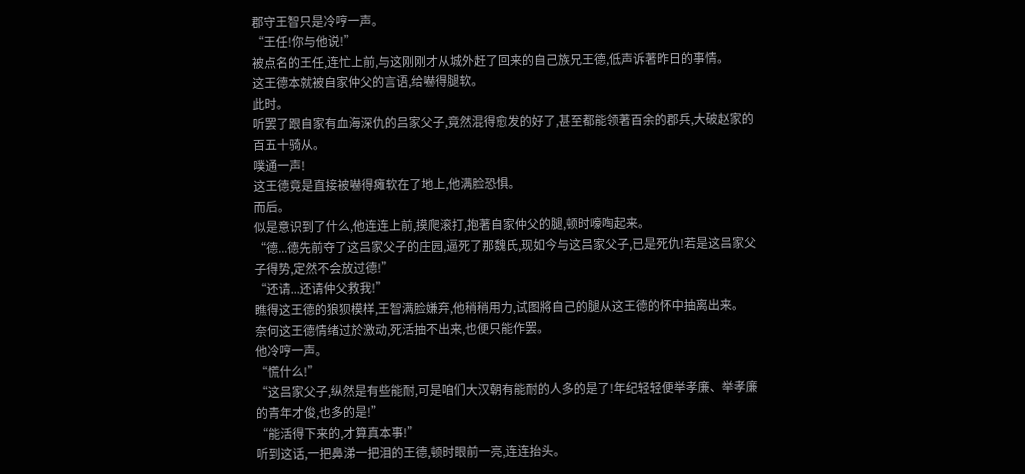郡守王智只是冷哼一声。
“王任!你与他说!”
被点名的王任,连忙上前,与这刚刚才从城外赶了回来的自己族兄王德,低声诉著昨日的事情。
这王德本就被自家仲父的言语,给嚇得腿软。
此时。
听罢了跟自家有血海深仇的吕家父子,竟然混得愈发的好了,甚至都能领著百余的郡兵,大破赵家的百五十骑从。
噗通一声!
这王德竟是直接被嚇得瘫软在了地上,他满脸恐惧。
而后。
似是意识到了什么,他连连上前,摸爬滚打,抱著自家仲父的腿,顿时嚎啕起来。
“德...德先前夺了这吕家父子的庄园,逼死了那魏氏,现如今与这吕家父子,已是死仇!若是这吕家父子得势,定然不会放过德!”
“还请...还请仲父救我!”
瞧得这王德的狼狈模样,王智满脸嫌弃,他稍稍用力,试图將自己的腿从这王德的怀中抽离出来。
奈何这王德情绪过於激动,死活抽不出来,也便只能作罢。
他冷哼一声。
“慌什么!”
“这吕家父子,纵然是有些能耐,可是咱们大汉朝有能耐的人多的是了!年纪轻轻便举孝廉、举孝廉的青年才俊,也多的是!”
“能活得下来的,才算真本事!”
听到这话,一把鼻涕一把泪的王德,顿时眼前一亮,连连抬头。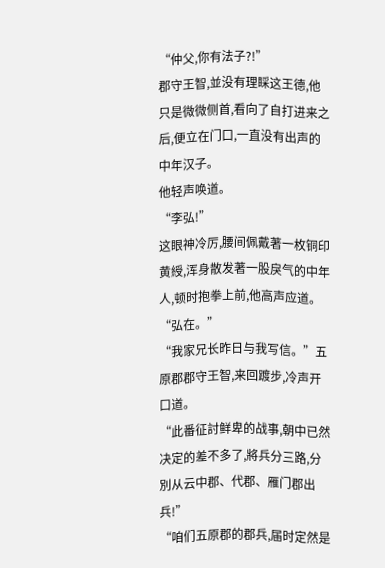“仲父,你有法子?!”
郡守王智,並没有理睬这王德,他只是微微侧首,看向了自打进来之后,便立在门口,一直没有出声的中年汉子。
他轻声唤道。
“李弘!”
这眼神冷厉,腰间佩戴著一枚铜印黄綬,浑身散发著一股戾气的中年人,顿时抱拳上前,他高声应道。
“弘在。”
“我家兄长昨日与我写信。”五原郡郡守王智,来回踱步,冷声开口道。
“此番征討鲜卑的战事,朝中已然决定的差不多了,將兵分三路,分別从云中郡、代郡、雁门郡出兵!”
“咱们五原郡的郡兵,届时定然是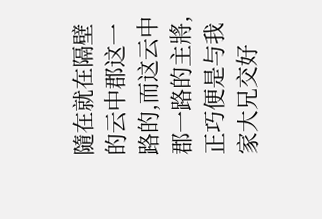隨在就在隔壁的云中郡这一路的,而这云中郡一路的主將,正巧便是与我家大兄交好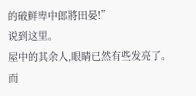的破鲜卑中郎將田晏!”
说到这里。
屋中的其余人,眼睛已然有些发亮了。
而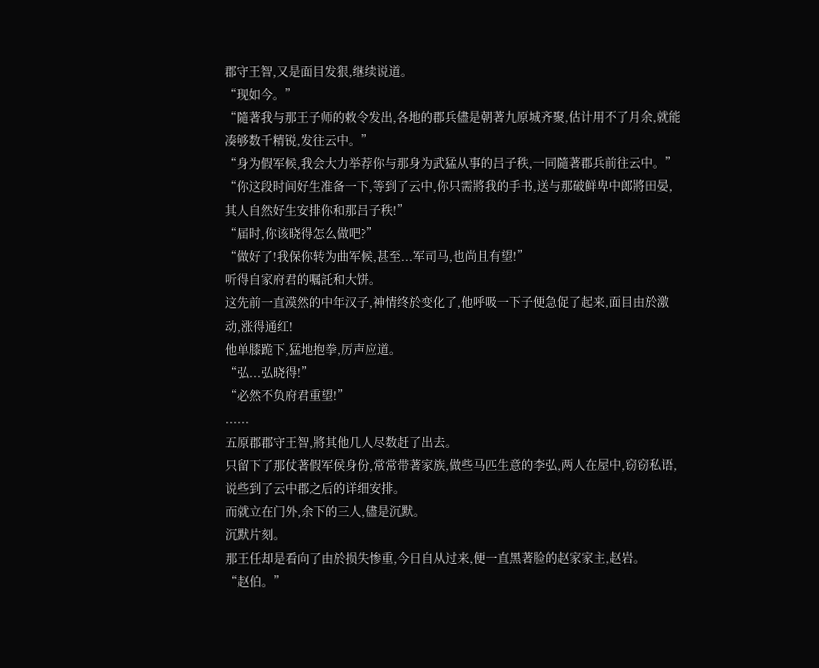郡守王智,又是面目发狠,继续说道。
“现如今。”
“隨著我与那王子师的敕令发出,各地的郡兵儘是朝著九原城齐聚,估计用不了月余,就能凑够数千精锐,发往云中。”
“身为假军候,我会大力举荐你与那身为武猛从事的吕子秩,一同隨著郡兵前往云中。”
“你这段时间好生准备一下,等到了云中,你只需將我的手书,送与那破鲜卑中郎將田晏,其人自然好生安排你和那吕子秩!”
“届时,你该晓得怎么做吧?”
“做好了!我保你转为曲军候,甚至...军司马,也尚且有望!”
听得自家府君的嘱託和大饼。
这先前一直漠然的中年汉子,神情终於变化了,他呼吸一下子便急促了起来,面目由於激动,涨得通红!
他单膝跪下,猛地抱拳,厉声应道。
“弘...弘晓得!”
“必然不负府君重望!”
......
五原郡郡守王智,將其他几人尽数赶了出去。
只留下了那仗著假军侯身份,常常带著家族,做些马匹生意的李弘,两人在屋中,窃窃私语,说些到了云中郡之后的详细安排。
而就立在门外,余下的三人,儘是沉默。
沉默片刻。
那王任却是看向了由於损失惨重,今日自从过来,便一直黑著脸的赵家家主,赵岩。
“赵伯。”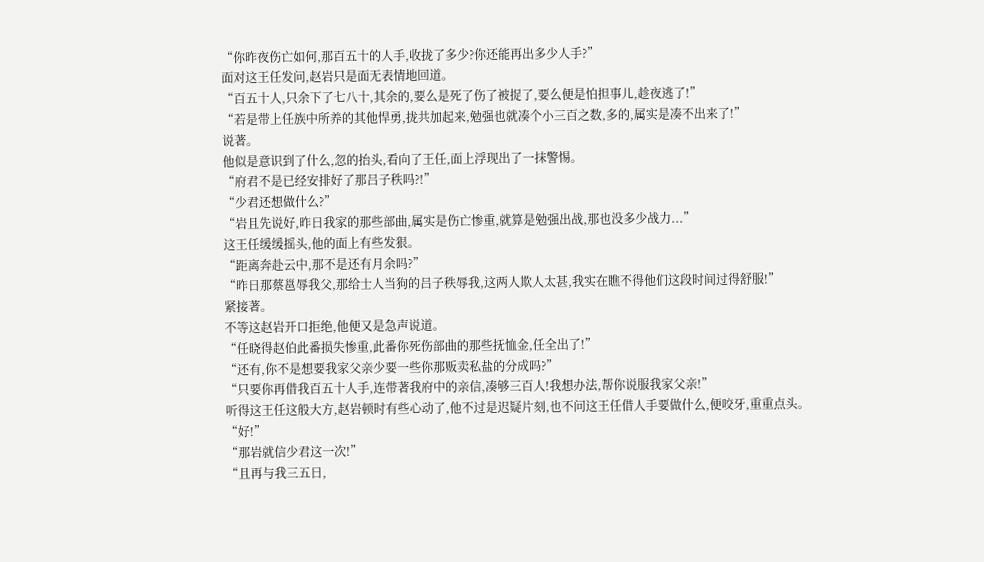“你昨夜伤亡如何,那百五十的人手,收拢了多少?你还能再出多少人手?”
面对这王任发问,赵岩只是面无表情地回道。
“百五十人,只余下了七八十,其余的,要么是死了伤了被捉了,要么便是怕担事儿,趁夜逃了!”
“若是带上任族中所养的其他悍勇,拢共加起来,勉强也就凑个小三百之数,多的,属实是凑不出来了!”
说著。
他似是意识到了什么,忽的抬头,看向了王任,面上浮现出了一抹警惕。
“府君不是已经安排好了那吕子秩吗?!”
“少君还想做什么?”
“岩且先说好,昨日我家的那些部曲,属实是伤亡惨重,就算是勉强出战,那也没多少战力...”
这王任缓缓摇头,他的面上有些发狠。
“距离奔赴云中,那不是还有月余吗?”
“昨日那蔡邕辱我父,那给士人当狗的吕子秩辱我,这两人欺人太甚,我实在瞧不得他们这段时间过得舒服!”
紧接著。
不等这赵岩开口拒绝,他便又是急声说道。
“任晓得赵伯此番损失惨重,此番你死伤部曲的那些抚恤金,任全出了!”
“还有,你不是想要我家父亲少要一些你那贩卖私盐的分成吗?”
“只要你再借我百五十人手,连带著我府中的亲信,凑够三百人!我想办法,帮你说服我家父亲!”
听得这王任这般大方,赵岩顿时有些心动了,他不过是迟疑片刻,也不问这王任借人手要做什么,便咬牙,重重点头。
“好!”
“那岩就信少君这一次!”
“且再与我三五日,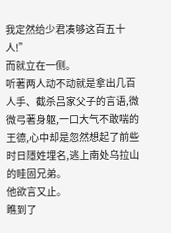我定然给少君凑够这百五十人!”
而就立在一侧。
听著两人动不动就是拿出几百人手、截杀吕家父子的言语,微微弓著身躯,一口大气不敢喘的王德,心中却是忽然想起了前些时日隱姓埋名,逃上南处乌拉山的眭固兄弟。
他欲言又止。
瞧到了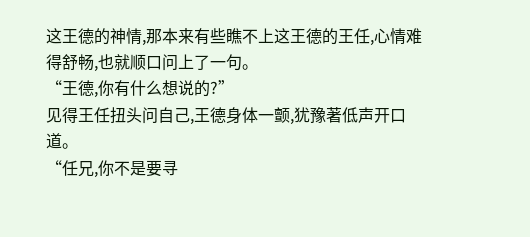这王德的神情,那本来有些瞧不上这王德的王任,心情难得舒畅,也就顺口问上了一句。
“王德,你有什么想说的?”
见得王任扭头问自己,王德身体一颤,犹豫著低声开口道。
“任兄,你不是要寻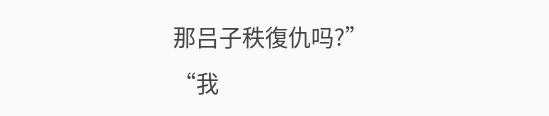那吕子秩復仇吗?”
“我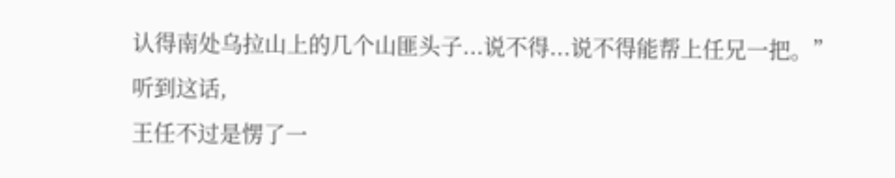认得南处乌拉山上的几个山匪头子...说不得...说不得能帮上任兄一把。”
听到这话,
王任不过是愣了一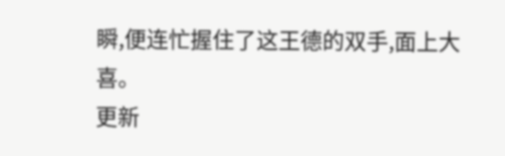瞬,便连忙握住了这王德的双手,面上大喜。
更新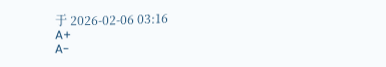于 2026-02-06 03:16
A+
A-